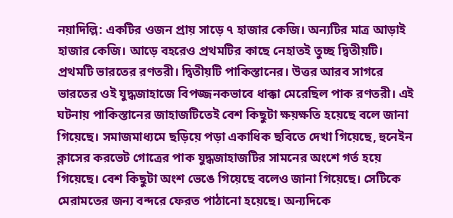নয়াদিল্লি: একটির ওজন প্রায় সাড়ে ৭ হাজার কেজি। অন্যটির মাত্র আড়াই হাজার কেজি। আড়ে বহরেও প্রথমটির কাছে নেহাতই তুচ্ছ দ্বিতীয়টি। প্রথমটি ভারতের রণতরী। দ্বিতীয়টি পাকিস্তানের। উত্তর আরব সাগরে ভারতের ওই যুদ্ধজাহাজে বিপজ্জনকভাবে ধাক্কা মেরেছিল পাক রণতরী। এই ঘটনায় পাকিস্তানের জাহাজটিতেই বেশ কিছুটা ক্ষয়ক্ষতি হয়েছে বলে জানা গিয়েছে। সমাজমাধ্যমে ছড়িয়ে পড়া একাধিক ছবিতে দেখা গিয়েছে, হুনেইন ক্লাসের করভেট গোত্রের পাক যুদ্ধজাহাজটির সামনের অংশে গর্ত হয়ে গিয়েছে। বেশ কিছুটা অংশ ভেঙে গিয়েছে বলেও জানা গিয়েছে। সেটিকে মেরামতের জন্য বন্দরে ফেরত পাঠানো হয়েছে। অন্যদিকে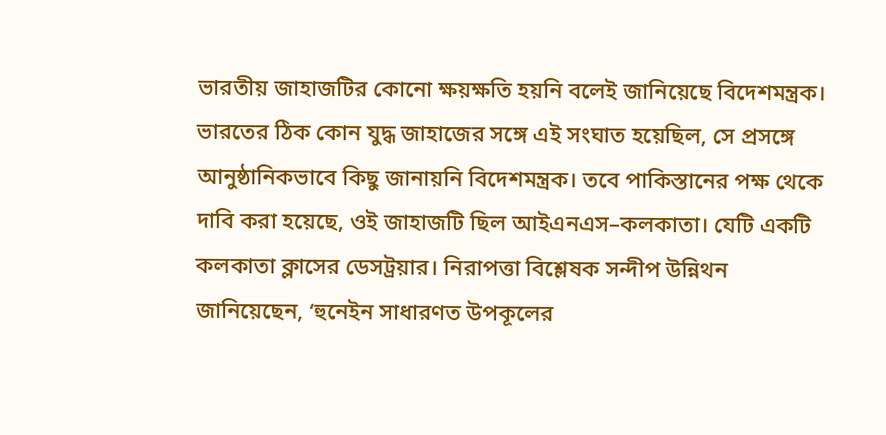ভারতীয় জাহাজটির কোনো ক্ষয়ক্ষতি হয়নি বলেই জানিয়েছে বিদেশমন্ত্রক। ভারতের ঠিক কোন যুদ্ধ জাহাজের সঙ্গে এই সংঘাত হয়েছিল, সে প্রসঙ্গে আনুষ্ঠানিকভাবে কিছু জানায়নি বিদেশমন্ত্রক। তবে পাকিস্তানের পক্ষ থেকে দাবি করা হয়েছে, ওই জাহাজটি ছিল আইএনএস–কলকাতা। যেটি একটি কলকাতা ক্লাসের ডেসট্রয়ার। নিরাপত্তা বিশ্লেষক সন্দীপ উন্নিথন জানিয়েছেন, ‘হুনেইন সাধারণত উপকূলের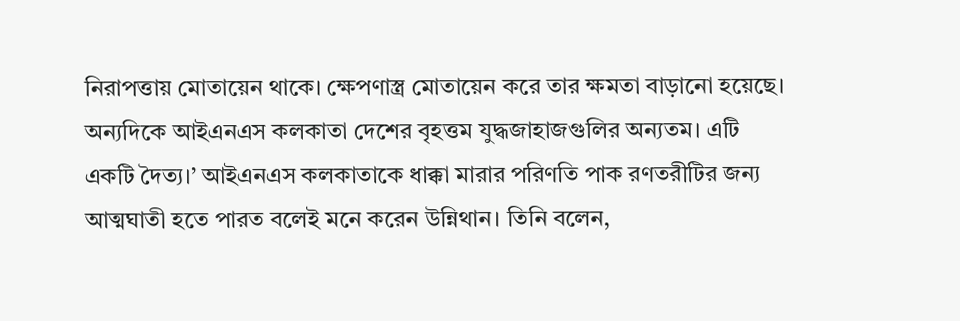নিরাপত্তায় মোতায়েন থাকে। ক্ষেপণাস্ত্র মোতায়েন করে তার ক্ষমতা বাড়ানো হয়েছে। অন্যদিকে আইএনএস কলকাতা দেশের বৃহত্তম যুদ্ধজাহাজগুলির অন্যতম। এটি একটি দৈত্য।’ আইএনএস কলকাতাকে ধাক্কা মারার পরিণতি পাক রণতরীটির জন্য আত্মঘাতী হতে পারত বলেই মনে করেন উন্নিথান। তিনি বলেন,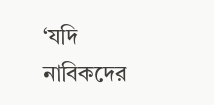‘যদি নাবিকদের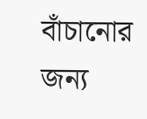বাঁচানোর জন্য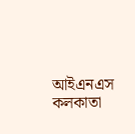আইএনএস কলকাতা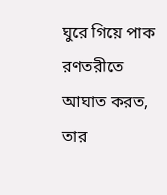ঘুরে গিয়ে পাক রণতরীতে আঘাত করত, তার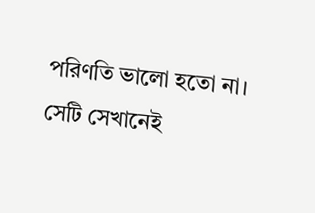পরিণতি ভালো হতো না। সেটি সেখানেই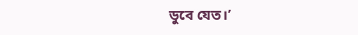ডুবে যেত।’